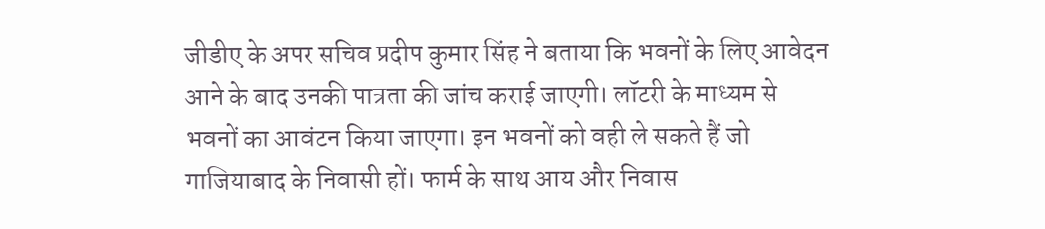जीडीए के अपर सचिव प्रदीप कुमार सिंह ने बताया कि भवनों के लिए आवेदन आने के बाद उनकी पात्रता की जांच कराई जाएगी। लॉटरी के माध्यम से भवनों का आवंटन किया जाएगा। इन भवनों को वही ले सकते हैं जो गाजियाबाद के निवासी हों। फार्म के साथ आय और निवास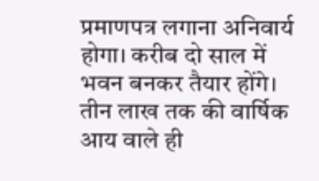प्रमाणपत्र लगाना अनिवार्य होगा। करीब दो साल में भवन बनकर तैयार होंगे। तीन लाख तक की वार्षिक आय वाले ही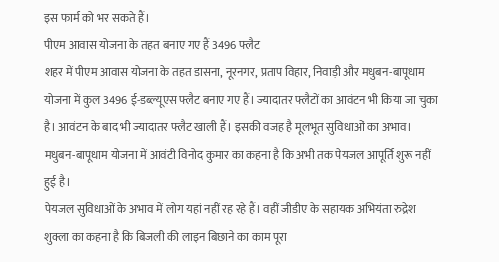इस फार्म को भर सकते हैं।
पीएम आवास योजना के तहत बनाए गए हैं 3496 फ्लैट
शहर में पीएम आवास योजना के तहत डासना, नूरनगर, प्रताप विहार, निवाड़ी और मधुबन-बापूधाम योजना में कुल 3496 ई-डब्ल्यूएस फ्लैट बनाए गए हैं। ज्यादातर फ्लैटों का आवंटन भी किया जा चुका है। आवंटन के बाद भी ज्यादातर फ्लैट खाली हैं। इसकी वजह है मूलभूत सुविधाओं का अभाव। मधुबन-बापूधाम योजना में आवंटी विनोद कुमार का कहना है कि अभी तक पेयजल आपूर्ति शुरू नहीं हुई है।
पेयजल सुविधाओं के अभाव में लोग यहां नहीं रह रहे हैं। वहीं जीडीए के सहायक अभियंता रुद्रेश शुक्ला का कहना है कि बिजली की लाइन बिछाने का काम पूरा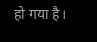हो गया है।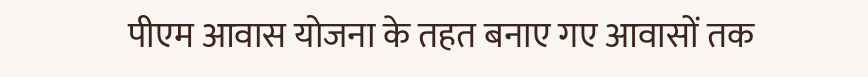पीएम आवास योजना के तहत बनाए गए आवासों तक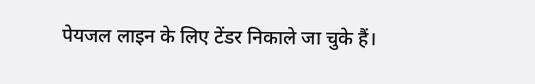पेयजल लाइन के लिए टेंडर निकाले जा चुके हैं।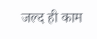जल्द ही काम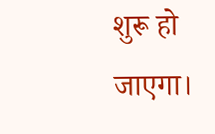शुरू हो जाएगा।